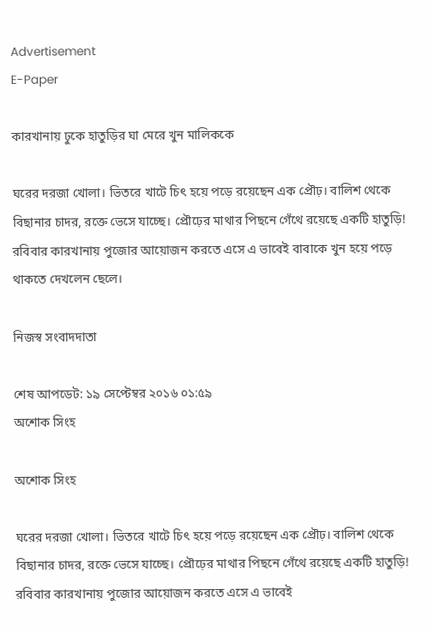Advertisement
E-Paper

কারখানায় ঢুকে হাতুড়ির ঘা মেরে খুন মালিককে

ঘরের দরজা খোলা। ভিতরে খাটে চিৎ হয়ে পড়ে রয়েছেন এক প্রৌঢ়। বালিশ থেকে বিছানার চাদর, রক্তে ভেসে যাচ্ছে। প্রৌঢ়ের মাথার পিছনে গেঁথে রয়েছে একটি হাতুড়ি! রবিবার কারখানায় পুজোর আয়োজন করতে এসে এ ভাবেই বাবাকে খুন হয়ে পড়ে থাকতে দেখলেন ছেলে।

নিজস্ব সংবাদদাতা

শেষ আপডেট: ১৯ সেপ্টেম্বর ২০১৬ ০১:৫৯
অশোক সিংহ

অশোক সিংহ

ঘরের দরজা খোলা। ভিতরে খাটে চিৎ হয়ে পড়ে রয়েছেন এক প্রৌঢ়। বালিশ থেকে বিছানার চাদর, রক্তে ভেসে যাচ্ছে। প্রৌঢ়ের মাথার পিছনে গেঁথে রয়েছে একটি হাতুড়ি! রবিবার কারখানায় পুজোর আয়োজন করতে এসে এ ভাবেই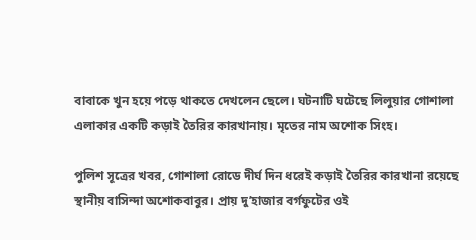বাবাকে খুন হয়ে পড়ে থাকতে দেখলেন ছেলে। ঘটনাটি ঘটেছে লিলুয়ার গোশালা এলাকার একটি কড়াই তৈরির কারখানায়। মৃতের নাম অশোক সিংহ।

পুলিশ সূত্রের খবর, গোশালা রোডে দীর্ঘ দিন ধরেই কড়াই তৈরির কারখানা রয়েছে স্থানীয় বাসিন্দা অশোকবাবুর। প্রায় দু’হাজার বর্গফুটের ওই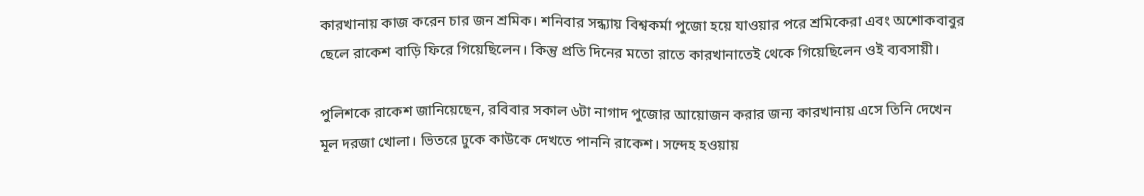কারখানায় কাজ করেন চার জন শ্রমিক। শনিবার সন্ধ্যায় বিশ্বকর্মা পুজো হয়ে যাওয়ার পরে শ্রমিকেরা এবং অশোকবাবুর ছেলে রাকেশ বাড়ি ফিরে গিয়েছিলেন। কিন্তু প্রতি দিনের মতো রাতে কারখানাতেই থেকে গিয়েছিলেন ওই ব্যবসায়ী।

পুলিশকে রাকেশ জানিয়েছেন, রবিবার সকাল ৬টা নাগাদ পুজোর আয়োজন করার জন্য কারখানায় এসে তিনি দেখেন মূল দরজা খোলা। ভিতরে ঢুকে কাউকে দেখতে পাননি রাকেশ। সন্দেহ হওয়ায়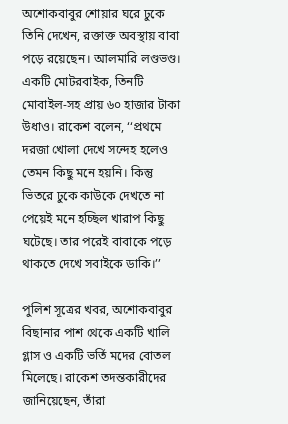অশোকবাবুর শোয়ার ঘরে ঢুকে তিনি দেখেন, রক্তাক্ত অবস্থায় বাবা পড়ে রয়েছে‌ন। আলমারি লণ্ডভণ্ড। একটি মোটরবাইক, তিনটি মোবাইল-সহ প্রায় ৬০ হাজার টাকা উধাও। রাকেশ বলেন, ‘‘প্রথমে দরজা খোলা দেখে সন্দেহ হলেও তেমন কিছু মনে হয়নি। কিন্তু ভিতরে ঢুকে কাউকে দেখতে না পেয়েই মনে হচ্ছিল খারাপ কিছু ঘটেছে। তার পরেই বাবাকে পড়ে থাকতে দেখে সবাইকে ডাকি।’’

পুলিশ সূত্রের খবর, অশোকবাবুর বিছানার পাশ থেকে একটি খালি গ্লাস ও একটি ভর্তি মদের বোতল মিলেছে। রাকেশ তদন্তকারীদের জানিয়েছেন, তাঁরা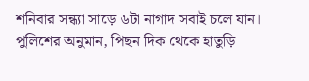শনিবার সন্ধ্যা সাড়ে ৬টা নাগাদ সবাই চলে যান। পুলিশের অনুমান, পিছন দিক থেকে হাতুড়ি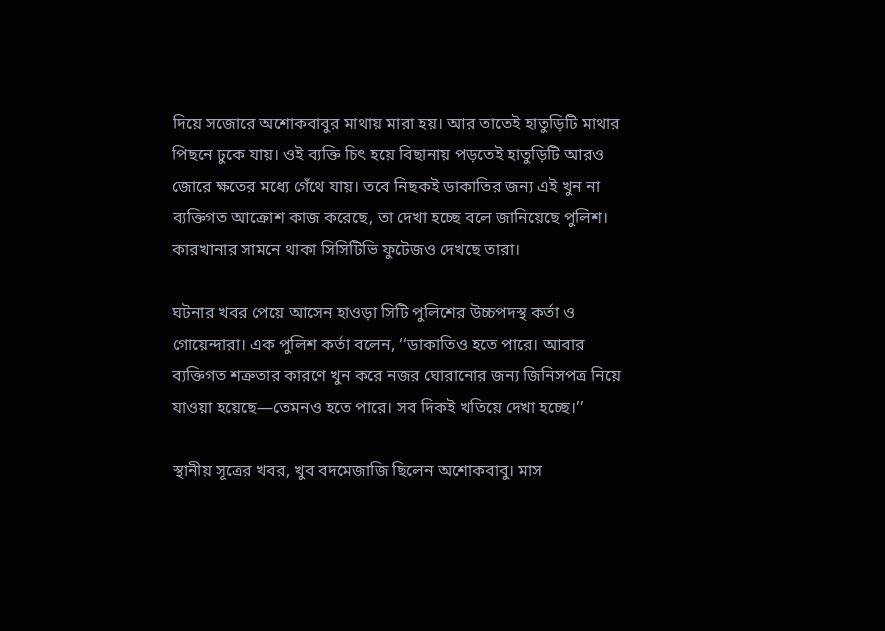দিয়ে সজোরে অশোকবাবুর মাথায় মারা হয়। আর তাতেই হাতুড়িটি মাথার পিছনে ঢুকে যায়। ওই ব্যক্তি চিৎ হয়ে বিছানায় পড়তেই হাতুড়িটি আরও জোরে ক্ষতের মধ্যে গেঁথে যায়। তবে নিছকই ডাকাতির জন্য এই খুন ‌না ব্যক্তিগত আক্রোশ কাজ করেছে, তা দেখা হচ্ছে বলে জানিয়েছে পুলিশ। কারখানার সামনে থাকা সিসিটিভি ফুটেজও দেখছে তারা।

ঘটনার খবর পেয়ে আসেন হাওড়া সিটি পুলিশের উচ্চপদস্থ কর্তা ও গোয়েন্দারা। এক পুলিশ কর্তা বলেন, ‘‘ডাকাতিও হতে পারে। আবার ব্যক্তিগত শত্রুতার কারণে খুন করে নজর ঘোরানোর জন্য জিনিসপত্র নিয়ে যাওয়া হয়েছে—তেমনও হতে পারে। সব দিকই খতিয়ে দেখা হচ্ছে।’’

স্থানীয় সূত্রের খবর, খুব বদমেজাজি ছিলেন অশোকবাবু। মাস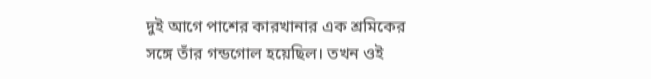দুই আগে পাশের কারখানার এক শ্রমিকের সঙ্গে তাঁর গন্ডগোল হয়েছিল। তখন ওই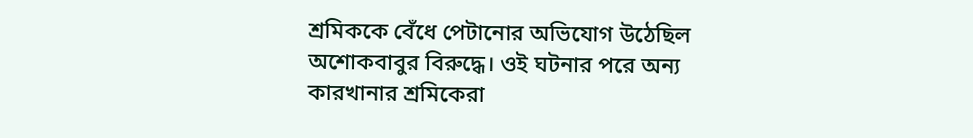শ্রমিককে বেঁধে পেটানোর অভিযোগ উঠেছিল অশোকবাবুর বিরুদ্ধে। ওই ঘটনার পরে অন্য কারখানার শ্রমিকেরা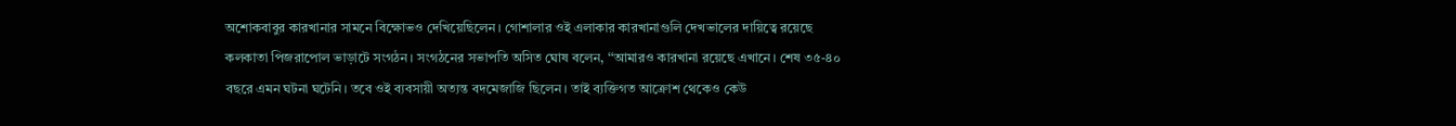অশোকবাবুর কারখানার সামন‌ে বিক্ষোভও দেখিয়েছিলেন। গোশালার ওই এলাকার কারখানাগুলি দেখভালের দায়িত্বে রয়েছে কলকাতা পিজরাপোল ভাড়াটে সংগঠন। সংগঠনের সভাপতি অসিত ঘোষ বলেন, ‘‘আমারও কারখানা রয়েছে এখানে। শেষ ৩৫-৪০ বছরে এমন ঘটনা ঘটেনি। তবে ওই ব্যবসায়ী অত্যন্ত বদমেজাজি ছিলেন। তাই ব্যক্তিগত আক্রোশ থেকেও কেউ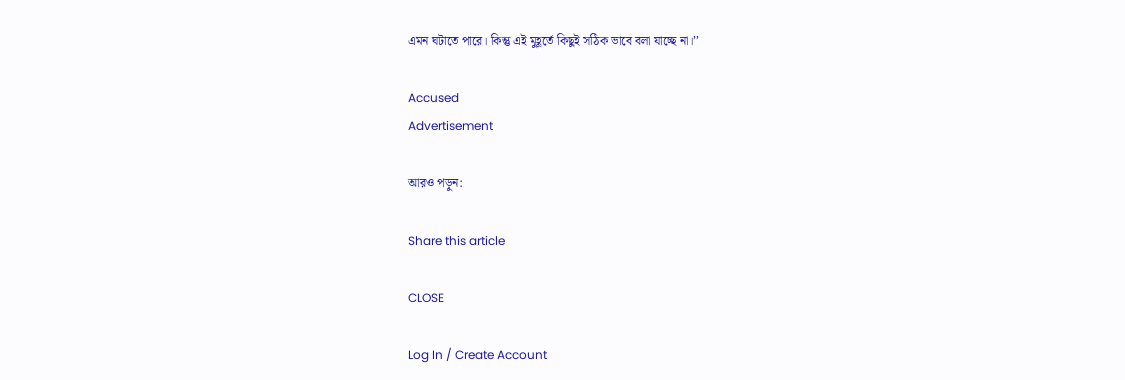এমন ঘটাতে পারে। কিন্তু এই মুহূর্তে কিছুই সঠিক ভাবে বলা যাচ্ছে না।’’

Accused
Advertisement

আরও পড়ুন:

Share this article

CLOSE

Log In / Create Account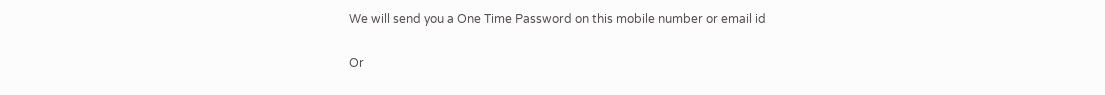We will send you a One Time Password on this mobile number or email id

Or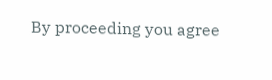By proceeding you agree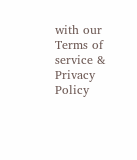with our Terms of service & Privacy Policy